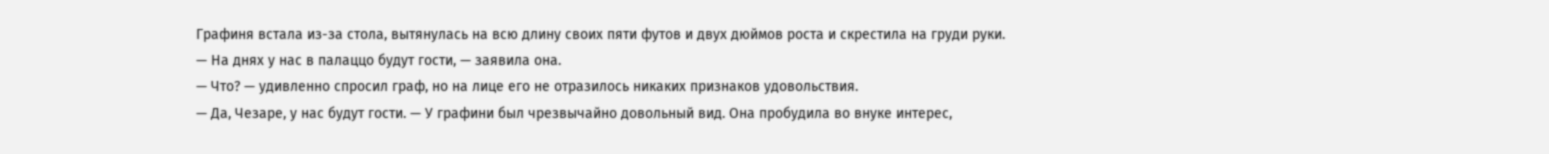Графиня встала из-за стола, вытянулась на всю длину своих пяти футов и двух дюймов роста и скрестила на груди руки.
— На днях у нас в палаццо будут гости, — заявила она.
— Что? — удивленно спросил граф, но на лице его не отразилось никаких признаков удовольствия.
— Да, Чезаре, у нас будут гости. — У графини был чрезвычайно довольный вид. Она пробудила во внуке интерес,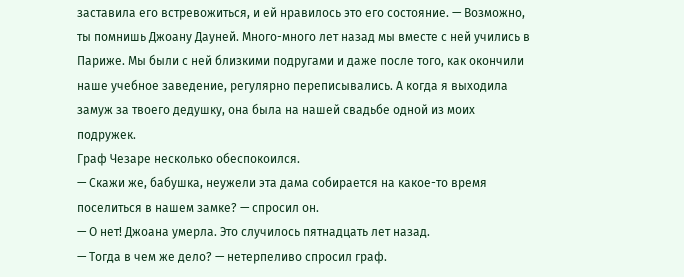заставила его встревожиться, и ей нравилось это его состояние. — Возможно, ты помнишь Джоану Дауней. Много-много лет назад мы вместе с ней учились в Париже. Мы были с ней близкими подругами и даже после того, как окончили наше учебное заведение, регулярно переписывались. А когда я выходила замуж за твоего дедушку, она была на нашей свадьбе одной из моих подружек.
Граф Чезаре несколько обеспокоился.
— Скажи же, бабушка, неужели эта дама собирается на какое-то время поселиться в нашем замке? — спросил он.
— О нет! Джоана умерла. Это случилось пятнадцать лет назад.
— Тогда в чем же дело? — нетерпеливо спросил граф.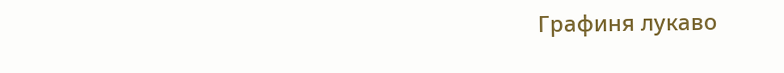Графиня лукаво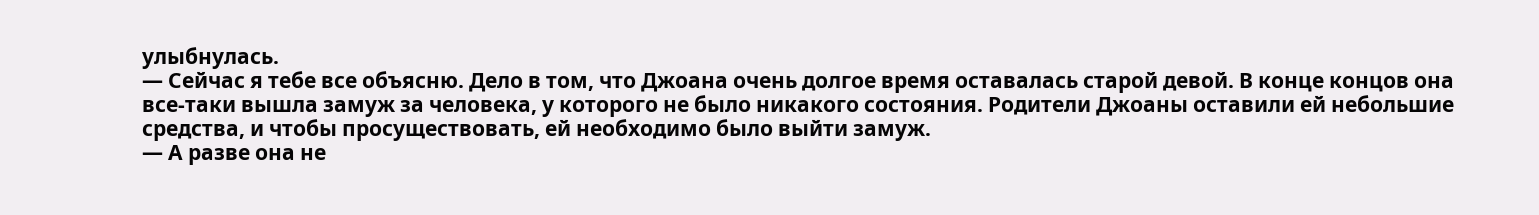улыбнулась.
— Сейчас я тебе все объясню. Дело в том, что Джоана очень долгое время оставалась старой девой. В конце концов она все-таки вышла замуж за человека, у которого не было никакого состояния. Родители Джоаны оставили ей небольшие средства, и чтобы просуществовать, ей необходимо было выйти замуж.
— А разве она не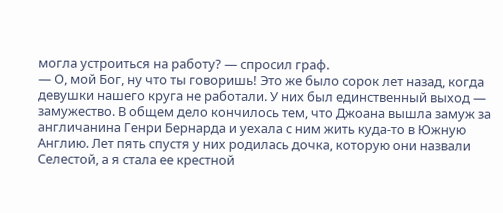могла устроиться на работу? — спросил граф.
— О, мой Бог, ну что ты говоришь! Это же было сорок лет назад, когда девушки нашего круга не работали. У них был единственный выход — замужество. В общем дело кончилось тем, что Джоана вышла замуж за англичанина Генри Бернарда и уехала с ним жить куда-то в Южную Англию. Лет пять спустя у них родилась дочка, которую они назвали Селестой, а я стала ее крестной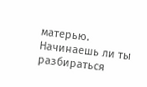матерью. Начинаешь ли ты разбираться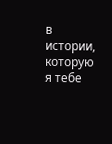в истории, которую я тебе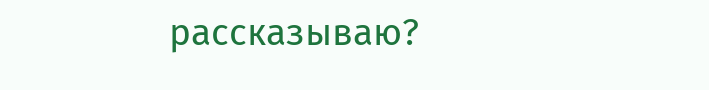рассказываю?